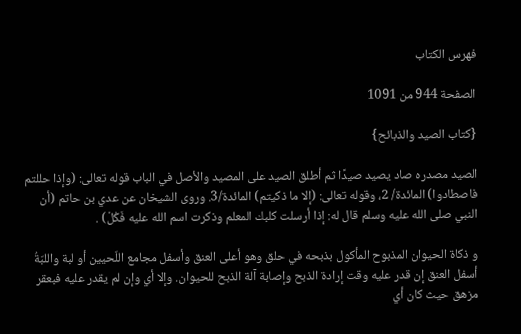فهرس الكتاب

الصفحة 944 من 1091

{كتاب الصيد والذبائح}

الصيد مصدره صاد يصيد صيدًا ثم أطلق الصيد على المصيد والأصل في الباب قوله تعالى: (وإذا حللتم فاصطادوا) المائدة/ 2، وقوله تعالى: (إلا ما ذكيتم) المائدة/3. وروى الشيخان عن عدي بن حاتم (أن النبي صلى الله عليه وسلم قال له: إذا أرسلت كلبك المعلم وذكرت اسم الله عليه فَكُلْ) .

و ذكاة الحيوان المذبوح المأكول بذبحه في حلق وهو أعلى العنق وأسفل مجامع اللّحيين أو لبة واللبّةُ أسفل العنق إن قدر عليه وقت إرادة الذبح وإصابة آلة الذبح للحيوان. وإلا أي وإن لم يقدر عليه فبعقر مزهق حيث كان أي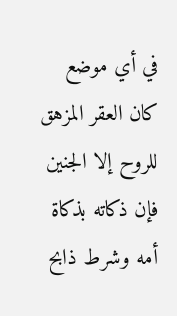في أي موضع كان العقر المزهق للروح إلا الجنين فإن ذكاته بذكاة أمه وشرط ذابح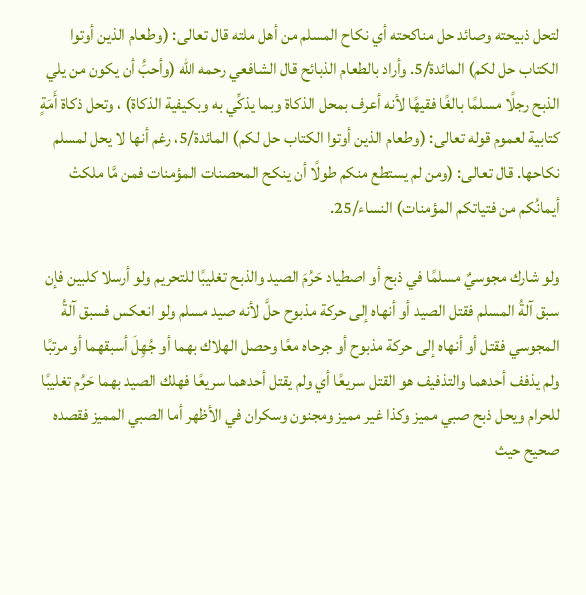لتحل ذبيحته وصائد حل مناكحته أي نكاح المسلم من أهل ملته قال تعالى: (وطعام الذين أوتوا الكتاب حل لكم) المائدة/5. وأراد بالطعام الذبائح قال الشافعي رحمه الله (وأحبَُ أن يكون من يلي الذبح رجلًا مسلمًا بالغًا فقيهًا لأنه أعرف بمحل الذكاة وبما يذكِّي به وبكيفية الذكاة) ، وتحل ذكاة أَمَةٍ كتابية لعموم قوله تعالى: (وطعام الذين أوتوا الكتاب حل لكم) المائدة/5، رغم أنها لا يحل لمسلم نكاحها. قال تعالى: (ومن لم يستطع منكم طولًا أن ينكح المحصنات المؤمنات فمن مَّا ملكتْ أيمانُكم من فتياتكم المؤمنات) النساء/25.

ولو شارك مجوسيٌ مسلمًا في ذبح أو اصطياد حَرُمَ الصيد والذبح تغليبًا للتحريم ولو أرسلا كلبين فإن سبق آلةُ المسلم فقتل الصيد أو أنهاه إلى حركة مذبوح حلَّ لأنه صيد مسلم ولو انعكس فسبق آلةُ المجوسي فقتل أو أنهاه إلى حركة مذبوح أو جرحاه معًا وحصل الهلاك بهما أو جُهِلَ أسبقهما أو مرتبًا ولم يذفف أحدهما والتذفيف هو القتل سريعًا أي ولم يقتل أحدهما سريعًا فهلك الصيد بهما حَرُم تغليبًا للحرام ويحل ذبح صبي مميز وكذا غير مميز ومجنون وسكران في الأظهر أما الصبي المميز فقصده صحيح حيث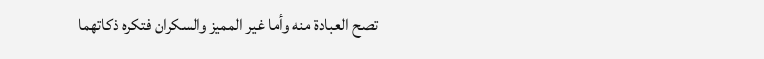تصح العبادة منه وأما غير المميز والسكران فتكره ذكاتهما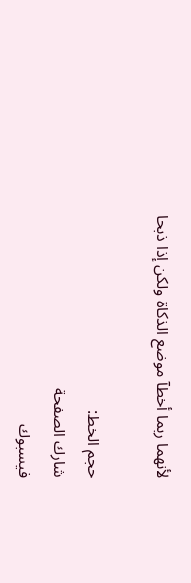لأنهما ربما أخطآ موضع الذكاة ولكن إذا ذبحا

حجم الخط:
شارك الصفحة
فيسبوك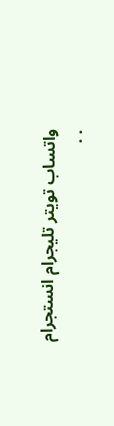واتساب تويتر تليجرام انستجرام
. .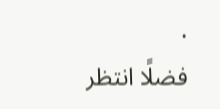.
فضلًا انتظر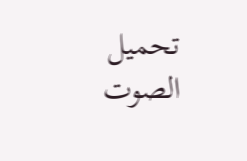تحميل الصوت